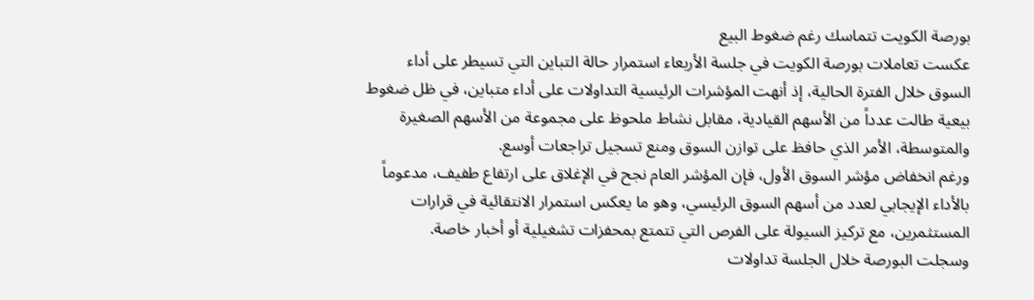بورصة الكويت تتماسك رغم ضغوط البيع
عكست تعاملات بورصة الكويت في جلسة الأربعاء استمرار حالة التباين التي تسيطر على أداء السوق خلال الفترة الحالية، إذ أنهت المؤشرات الرئيسية التداولات على أداء متباين، في ظل ضغوط بيعية طالت عدداً من الأسهم القيادية، مقابل نشاط ملحوظ على مجموعة من الأسهم الصغيرة والمتوسطة، الأمر الذي حافظ على توازن السوق ومنع تسجيل تراجعات أوسع.
ورغم انخفاض مؤشر السوق الأول، فإن المؤشر العام نجح في الإغلاق على ارتفاع طفيف، مدعوماً بالأداء الإيجابي لعدد من أسهم السوق الرئيسي، وهو ما يعكس استمرار الانتقائية في قرارات المستثمرين، مع تركيز السيولة على الفرص التي تتمتع بمحفزات تشغيلية أو أخبار خاصة.
وسجلت البورصة خلال الجلسة تداولات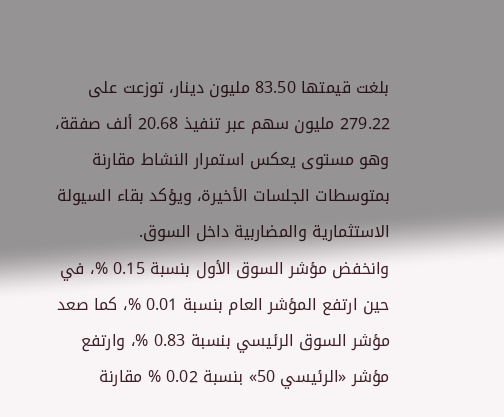بلغت قيمتها 83.50 مليون دينار، توزعت على 279.22 مليون سهم عبر تنفيذ 20.68 ألف صفقة، وهو مستوى يعكس استمرار النشاط مقارنة بمتوسطات الجلسات الأخيرة، ويؤكد بقاء السيولة الاستثمارية والمضاربية داخل السوق.
وانخفض مؤشر السوق الأول بنسبة 0.15 %، في حين ارتفع المؤشر العام بنسبة 0.01 %، كما صعد مؤشر السوق الرئيسي بنسبة 0.83 %، وارتفع مؤشر «الرئيسي 50» بنسبة 0.02 % مقارنة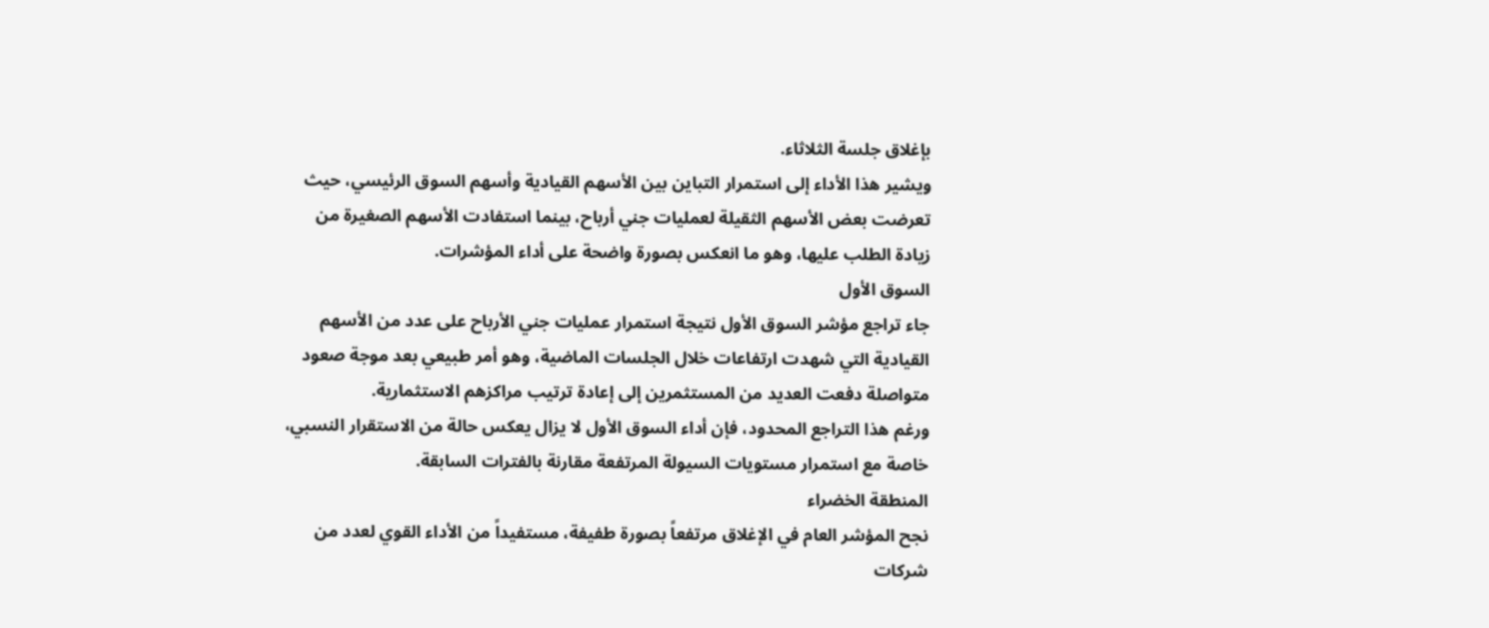بإغلاق جلسة الثلاثاء.
ويشير هذا الأداء إلى استمرار التباين بين الأسهم القيادية وأسهم السوق الرئيسي، حيث تعرضت بعض الأسهم الثقيلة لعمليات جني أرباح، بينما استفادت الأسهم الصغيرة من زيادة الطلب عليها، وهو ما انعكس بصورة واضحة على أداء المؤشرات.
السوق الأول
جاء تراجع مؤشر السوق الأول نتيجة استمرار عمليات جني الأرباح على عدد من الأسهم القيادية التي شهدت ارتفاعات خلال الجلسات الماضية، وهو أمر طبيعي بعد موجة صعود متواصلة دفعت العديد من المستثمرين إلى إعادة ترتيب مراكزهم الاستثمارية.
ورغم هذا التراجع المحدود، فإن أداء السوق الأول لا يزال يعكس حالة من الاستقرار النسبي، خاصة مع استمرار مستويات السيولة المرتفعة مقارنة بالفترات السابقة.
المنطقة الخضراء
نجح المؤشر العام في الإغلاق مرتفعاً بصورة طفيفة، مستفيداً من الأداء القوي لعدد من شركات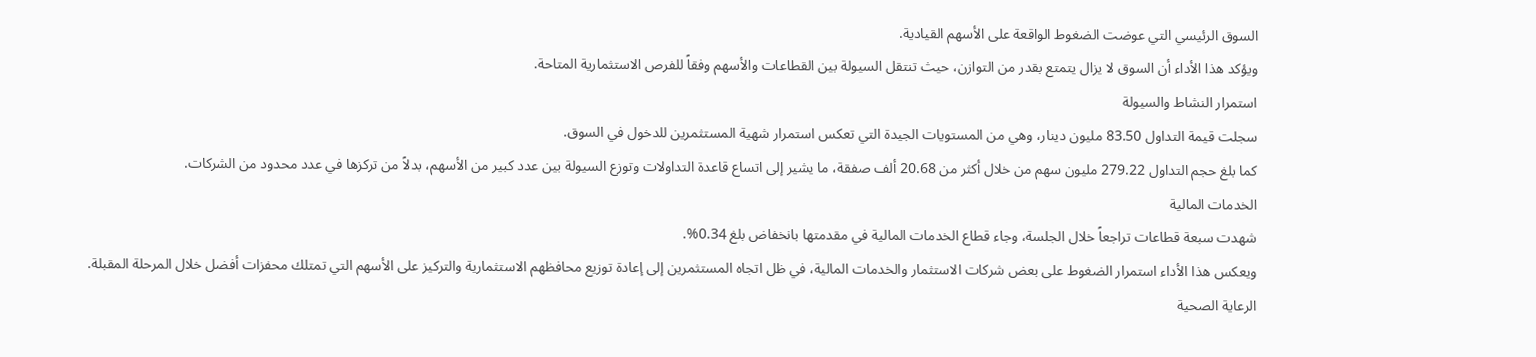السوق الرئيسي التي عوضت الضغوط الواقعة على الأسهم القيادية.
ويؤكد هذا الأداء أن السوق لا يزال يتمتع بقدر من التوازن، حيث تنتقل السيولة بين القطاعات والأسهم وفقاً للفرص الاستثمارية المتاحة.
استمرار النشاط والسيولة
سجلت قيمة التداول 83.50 مليون دينار، وهي من المستويات الجيدة التي تعكس استمرار شهية المستثمرين للدخول في السوق.
كما بلغ حجم التداول 279.22 مليون سهم من خلال أكثر من 20.68 ألف صفقة، ما يشير إلى اتساع قاعدة التداولات وتوزع السيولة بين عدد كبير من الأسهم، بدلاً من تركزها في عدد محدود من الشركات.
الخدمات المالية
شهدت سبعة قطاعات تراجعاً خلال الجلسة، وجاء قطاع الخدمات المالية في مقدمتها بانخفاض بلغ 0.34%.
ويعكس هذا الأداء استمرار الضغوط على بعض شركات الاستثمار والخدمات المالية، في ظل اتجاه المستثمرين إلى إعادة توزيع محافظهم الاستثمارية والتركيز على الأسهم التي تمتلك محفزات أفضل خلال المرحلة المقبلة.
الرعاية الصحية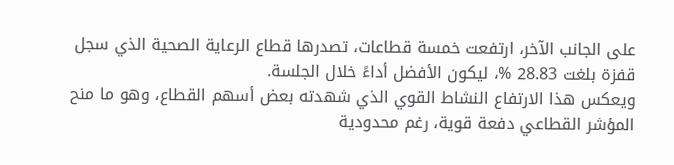على الجانب الآخر، ارتفعت خمسة قطاعات، تصدرها قطاع الرعاية الصحية الذي سجل قفزة بلغت 28.83 %، ليكون الأفضل أداءً خلال الجلسة.
ويعكس هذا الارتفاع النشاط القوي الذي شهدته بعض أسهم القطاع، وهو ما منح المؤشر القطاعي دفعة قوية، رغم محدودية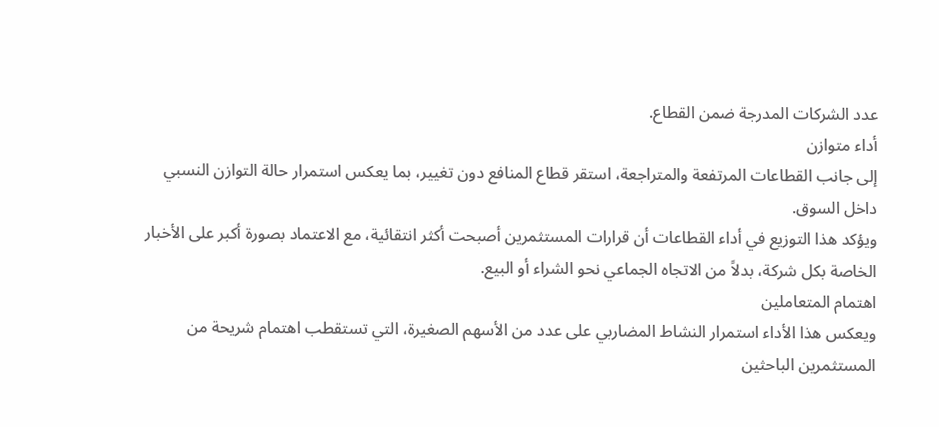عدد الشركات المدرجة ضمن القطاع.
أداء متوازن
إلى جانب القطاعات المرتفعة والمتراجعة، استقر قطاع المنافع دون تغيير، بما يعكس استمرار حالة التوازن النسبي داخل السوق.
ويؤكد هذا التوزيع في أداء القطاعات أن قرارات المستثمرين أصبحت أكثر انتقائية، مع الاعتماد بصورة أكبر على الأخبار الخاصة بكل شركة، بدلاً من الاتجاه الجماعي نحو الشراء أو البيع.
اهتمام المتعاملين
ويعكس هذا الأداء استمرار النشاط المضاربي على عدد من الأسهم الصغيرة، التي تستقطب اهتمام شريحة من المستثمرين الباحثين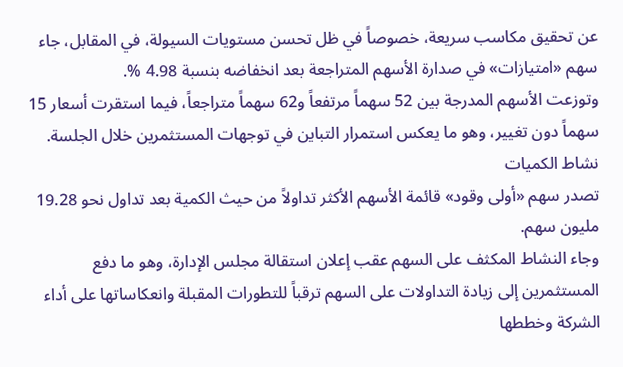عن تحقيق مكاسب سريعة، خصوصاً في ظل تحسن مستويات السيولة، في المقابل، جاء سهم «امتيازات» في صدارة الأسهم المتراجعة بعد انخفاضه بنسبة 4.98 %.
وتوزعت الأسهم المدرجة بين 52 سهماً مرتفعاً و62 سهماً متراجعاً، فيما استقرت أسعار 15 سهماً دون تغيير، وهو ما يعكس استمرار التباين في توجهات المستثمرين خلال الجلسة.
نشاط الكميات
تصدر سهم «أولى وقود» قائمة الأسهم الأكثر تداولاً من حيث الكمية بعد تداول نحو 19.28 مليون سهم.
وجاء النشاط المكثف على السهم عقب إعلان استقالة مجلس الإدارة، وهو ما دفع المستثمرين إلى زيادة التداولات على السهم ترقباً للتطورات المقبلة وانعكاساتها على أداء الشركة وخططها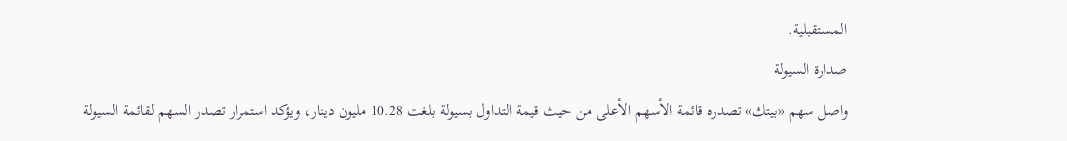المستقبلية.
صدارة السيولة
واصل سهم «بيتك» تصدره قائمة الأسهم الأعلى من حيث قيمة التداول بسيولة بلغت 10.28 مليون دينار، ويؤكد استمرار تصدر السهم لقائمة السيولة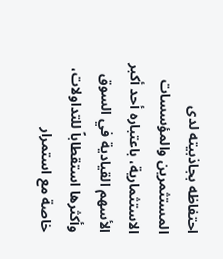احتفاظه بجاذبيته لدى المستثمرين والمؤسسات الاستثمارية، باعتباره أحد أكبر الأسهم القيادية في السوق وأكثرها استقطاباً للتداولات، خاصة مع استمرار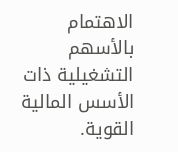الاهتمام بالأسهم التشغيلية ذات الأسس المالية القوية.